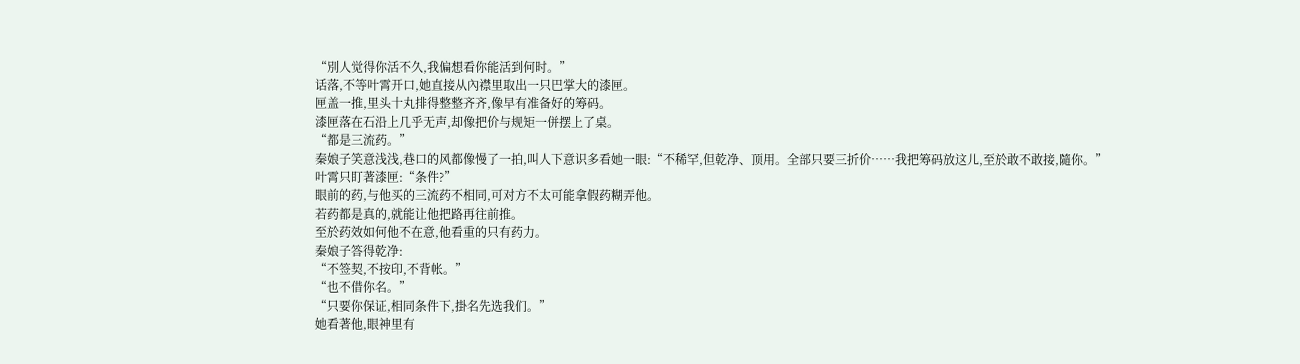“別人觉得你活不久,我偏想看你能活到何时。”
话落,不等叶霄开口,她直接从內襟里取出一只巴掌大的漆匣。
匣盖一推,里头十丸排得整整齐齐,像早有准备好的筹码。
漆匣落在石沿上几乎无声,却像把价与规矩一併摆上了桌。
“都是三流药。”
秦娘子笑意浅浅,巷口的风都像慢了一拍,叫人下意识多看她一眼:“不稀罕,但乾净、顶用。全部只要三折价……我把筹码放这儿,至於敢不敢接,隨你。”
叶霄只盯著漆匣:“条件?”
眼前的药,与他买的三流药不相同,可对方不太可能拿假药糊弄他。
若药都是真的,就能让他把路再往前推。
至於药效如何他不在意,他看重的只有药力。
秦娘子答得乾净:
“不签契,不按印,不背帐。”
“也不借你名。”
“只要你保证,相同条件下,掛名先选我们。”
她看著他,眼神里有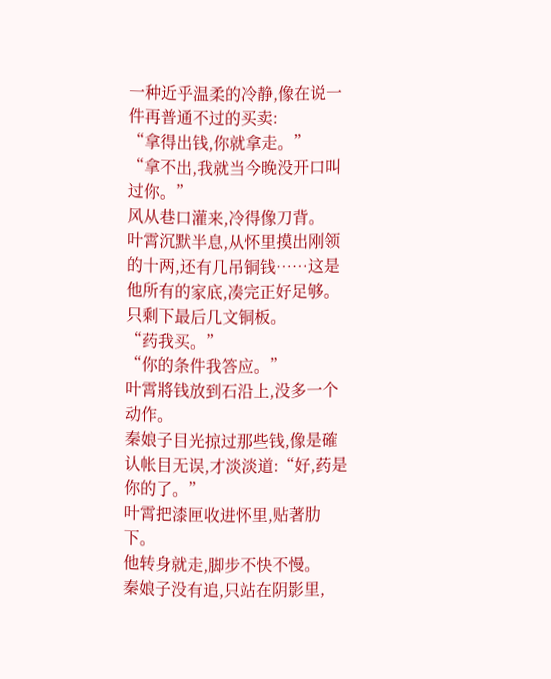一种近乎温柔的冷静,像在说一件再普通不过的买卖:
“拿得出钱,你就拿走。”
“拿不出,我就当今晚没开口叫过你。”
风从巷口灌来,冷得像刀背。
叶霄沉默半息,从怀里摸出刚领的十两,还有几吊铜钱……这是他所有的家底,凑完正好足够。
只剩下最后几文铜板。
“药我买。”
“你的条件我答应。”
叶霄將钱放到石沿上,没多一个动作。
秦娘子目光掠过那些钱,像是確认帐目无误,才淡淡道:“好,药是你的了。”
叶霄把漆匣收进怀里,贴著肋下。
他转身就走,脚步不快不慢。
秦娘子没有追,只站在阴影里,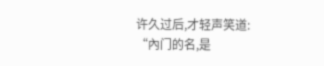许久过后,才轻声笑道:
“內门的名,是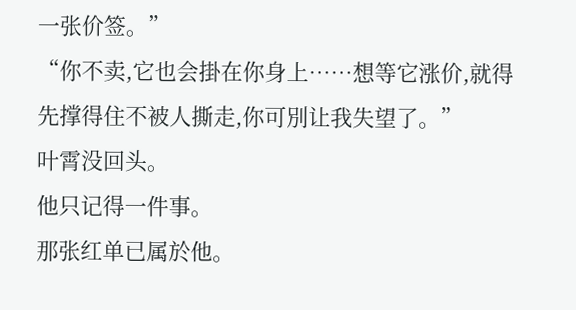一张价签。”
“你不卖,它也会掛在你身上……想等它涨价,就得先撑得住不被人撕走,你可別让我失望了。”
叶霄没回头。
他只记得一件事。
那张红单已属於他。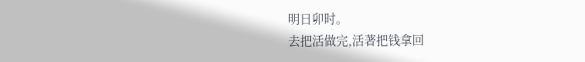明日卯时。
去把活做完,活著把钱拿回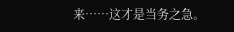来……这才是当务之急。